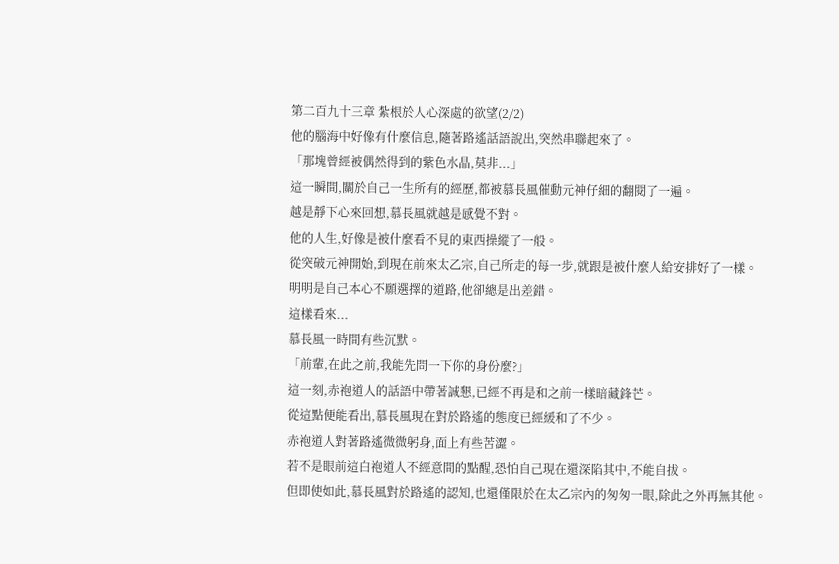第二百九十三章 紮根於人心深處的欲望(2/2)
他的腦海中好像有什麼信息,隨著路遙話語說出,突然串聯起來了。
「那塊曾經被偶然得到的紫色水晶,莫非...」
這一瞬間,關於自己一生所有的經歷,都被慕長風催動元神仔細的翻閱了一遍。
越是靜下心來回想,慕長風就越是感覺不對。
他的人生,好像是被什麼看不見的東西操縱了一般。
從突破元神開始,到現在前來太乙宗,自己所走的每一步,就跟是被什麼人給安排好了一樣。
明明是自己本心不願選擇的道路,他卻總是出差錯。
這樣看來...
慕長風一時間有些沉默。
「前輩,在此之前,我能先問一下你的身份麼?」
這一刻,赤袍道人的話語中帶著誠懇,已經不再是和之前一樣暗藏鋒芒。
從這點便能看出,慕長風現在對於路遙的態度已經緩和了不少。
赤袍道人對著路遙微微躬身,面上有些苦澀。
若不是眼前這白袍道人不經意間的點醒,恐怕自己現在還深陷其中,不能自拔。
但即使如此,慕長風對於路遙的認知,也還僅限於在太乙宗內的匆匆一眼,除此之外再無其他。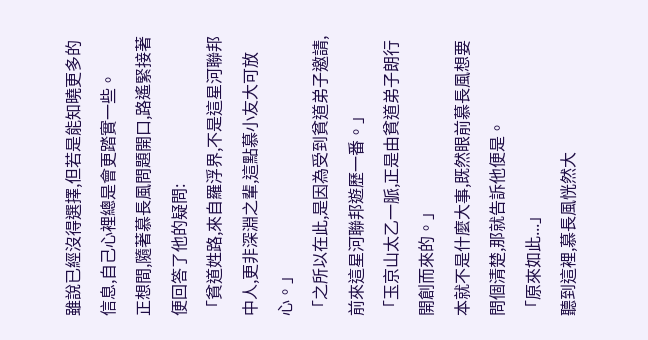雖說已經沒得選擇,但若是能知曉更多的信息,自己心裡總是會更踏實一些。
正想間,隨著慕長風問題開口,路遙緊接著便回答了他的疑問:
「貧道姓路,來自羅浮界,不是這星河聯邦中人,更非深淵之輩,這點慕小友大可放心。」
「之所以在此,是因為受到貧道弟子邀請,前來這星河聯邦遊歷一番。」
「玉京山太乙一脈,正是由貧道弟子朗行開創而來的。」
本就不是什麼大事,既然眼前慕長風想要問個清楚,那就告訴他便是。
「原來如此...」
聽到這裡,慕長風恍然大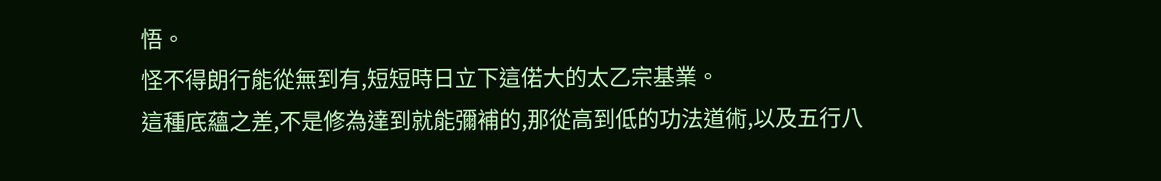悟。
怪不得朗行能從無到有,短短時日立下這偌大的太乙宗基業。
這種底蘊之差,不是修為達到就能彌補的,那從高到低的功法道術,以及五行八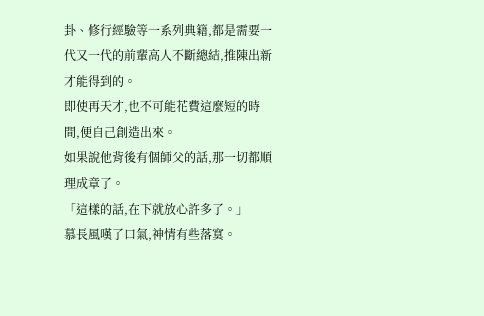卦、修行經驗等一系列典籍,都是需要一代又一代的前輩高人不斷總結,推陳出新才能得到的。
即使再天才,也不可能花費這麼短的時間,便自己創造出來。
如果說他背後有個師父的話,那一切都順理成章了。
「這樣的話,在下就放心許多了。」
慕長風嘆了口氣,神情有些落寞。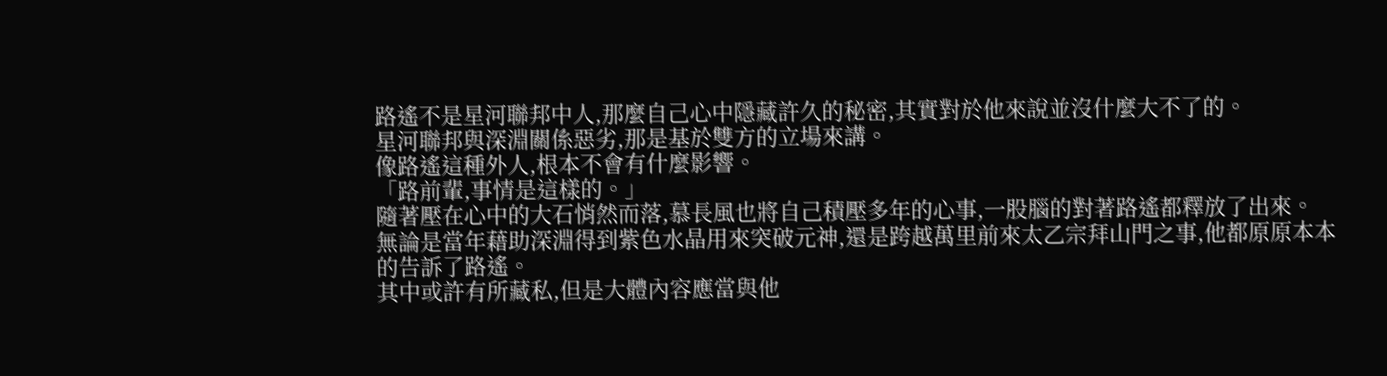路遙不是星河聯邦中人,那麼自己心中隱藏許久的秘密,其實對於他來說並沒什麼大不了的。
星河聯邦與深淵關係惡劣,那是基於雙方的立場來講。
像路遙這種外人,根本不會有什麼影響。
「路前輩,事情是這樣的。」
隨著壓在心中的大石悄然而落,慕長風也將自己積壓多年的心事,一股腦的對著路遙都釋放了出來。
無論是當年藉助深淵得到紫色水晶用來突破元神,還是跨越萬里前來太乙宗拜山門之事,他都原原本本的告訴了路遙。
其中或許有所藏私,但是大體內容應當與他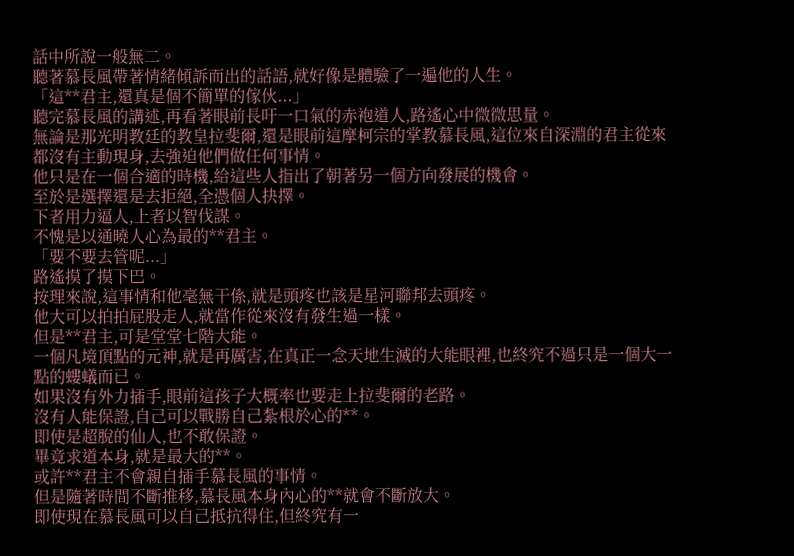話中所說一般無二。
聽著慕長風帶著情緒傾訴而出的話語,就好像是體驗了一遍他的人生。
「這**君主,還真是個不簡單的傢伙...」
聽完慕長風的講述,再看著眼前長吁一口氣的赤袍道人,路遙心中微微思量。
無論是那光明教廷的教皇拉斐爾,還是眼前這摩柯宗的掌教慕長風,這位來自深淵的君主從來都沒有主動現身,去強迫他們做任何事情。
他只是在一個合適的時機,給這些人指出了朝著另一個方向發展的機會。
至於是選擇還是去拒絕,全憑個人抉擇。
下者用力逼人,上者以智伐謀。
不愧是以通曉人心為最的**君主。
「要不要去管呢...」
路遙摸了摸下巴。
按理來說,這事情和他毫無干係,就是頭疼也該是星河聯邦去頭疼。
他大可以拍拍屁股走人,就當作從來沒有發生過一樣。
但是**君主,可是堂堂七階大能。
一個凡境頂點的元神,就是再厲害,在真正一念天地生滅的大能眼裡,也終究不過只是一個大一點的螻蟻而已。
如果沒有外力插手,眼前這孩子大概率也要走上拉斐爾的老路。
沒有人能保證,自己可以戰勝自己紮根於心的**。
即使是超脫的仙人,也不敢保證。
畢竟求道本身,就是最大的**。
或許**君主不會親自插手慕長風的事情。
但是隨著時間不斷推移,慕長風本身內心的**就會不斷放大。
即使現在慕長風可以自己抵抗得住,但終究有一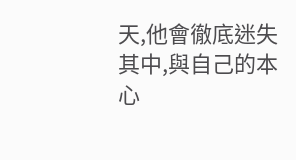天,他會徹底迷失其中,與自己的本心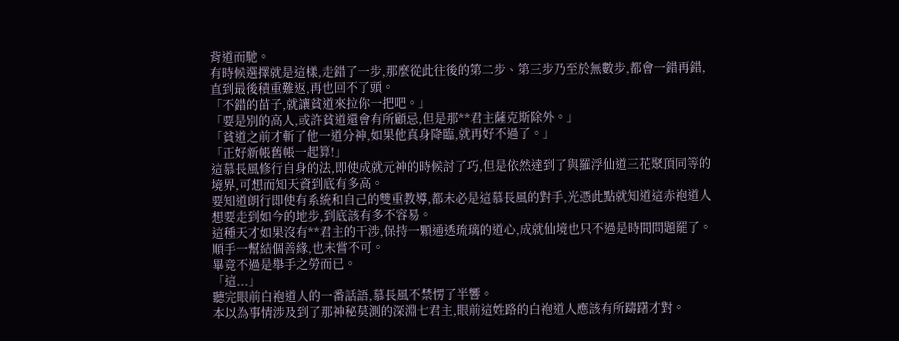背道而馳。
有時候選擇就是這樣,走錯了一步,那麼從此往後的第二步、第三步乃至於無數步,都會一錯再錯,直到最後積重難返,再也回不了頭。
「不錯的苗子,就讓貧道來拉你一把吧。」
「要是別的高人,或許貧道還會有所顧忌,但是那**君主薩克斯除外。」
「貧道之前才斬了他一道分神,如果他真身降臨,就再好不過了。」
「正好新帳舊帳一起算!」
這慕長風修行自身的法,即使成就元神的時候討了巧,但是依然達到了與羅浮仙道三花聚頂同等的境界,可想而知天資到底有多高。
要知道朗行即使有系統和自己的雙重教導,都未必是這慕長風的對手,光憑此點就知道這赤袍道人想要走到如今的地步,到底該有多不容易。
這種天才如果沒有**君主的干涉,保持一顆通透琉璃的道心,成就仙境也只不過是時間問題罷了。
順手一幫結個善緣,也未嘗不可。
畢竟不過是舉手之勞而已。
「這...」
聽完眼前白袍道人的一番話語,慕長風不禁愣了半響。
本以為事情涉及到了那神秘莫測的深淵七君主,眼前這姓路的白袍道人應該有所躊躇才對。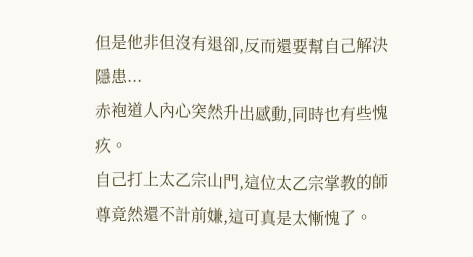但是他非但沒有退卻,反而還要幫自己解決隱患...
赤袍道人內心突然升出感動,同時也有些愧疚。
自己打上太乙宗山門,這位太乙宗掌教的師尊竟然還不計前嫌,這可真是太慚愧了。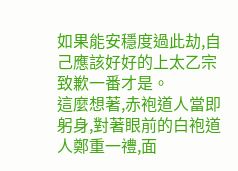如果能安穩度過此劫,自己應該好好的上太乙宗致歉一番才是。
這麼想著,赤袍道人當即躬身,對著眼前的白袍道人鄭重一禮,面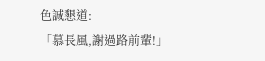色誠懇道:
「慕長風,謝過路前輩!」